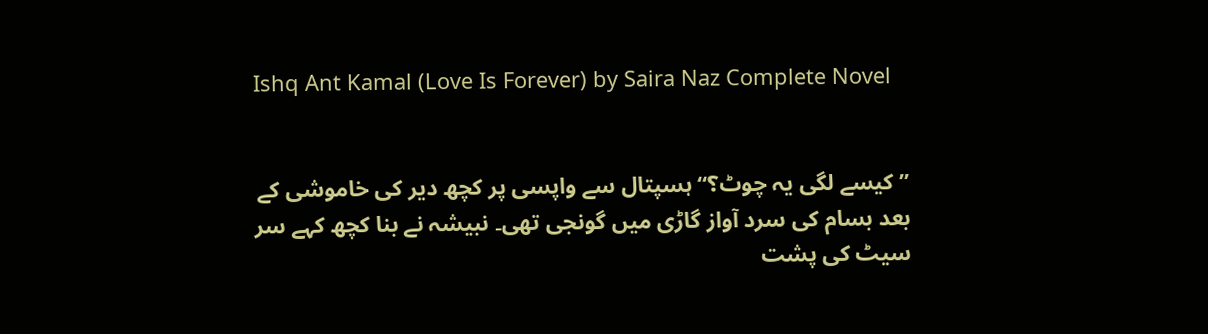Ishq Ant Kamal (Love Is Forever) by Saira Naz Complete Novel


”کیسے لگی یہ چوٹ؟“ ہسپتال سے واپسی پر کچھ دیر کی خاموشی کے بعد بسام کی سرد آواز گاڑی میں گونجی تھی۔ نبیشہ نے بنا کچھ کہے سر سیٹ کی پشت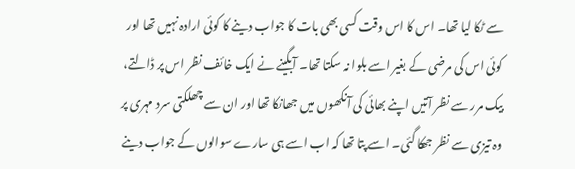سے ٹکا لیا تھا۔ اس کا اس وقت کسی بھی بات کا جواب دینے کا کوئی ارادہ نہیں تھا اور کوئی اس کی مرضی کے بغیر اسے بلوا نہ سکتا تھا۔ آبگینے نے ایک خائف نظر اس پر ڈالتے، بیک مرر سے نظر آتیں اپنے بھائی کی آنکھوں میں جھانکا تھا اور ان سے چھلکتی سرد مہری پر وہ تیزی سے نظر جھکا گئی۔ اسے پتا تھا کہ اب اسے ہی سارے سوالوں کے جواب دینے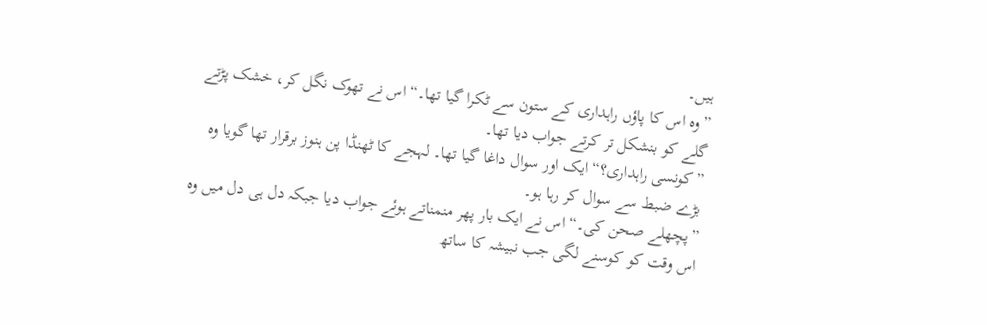ہیں۔
”وہ اس کا پاؤں راہداری کے ستون سے ٹکرا گیا تھا۔“ اس نے تھوک نگل کر، خشک پڑتے گلے کو بنشکل تر کرتے جواب دیا تھا۔
”کونسی راہداری؟“ ایک اور سوال داغا گیا تھا۔ لہجے کا ٹھنڈا پن ہنوز برقرار تھا گویا وہ بڑے ضبط سے سوال کر رہا ہو۔
”پچھلے صحن کی۔“ اس نے ایک بار پھر منمناتے ہوئے جواب دیا جبکہ دل ہی دل میں وہ اس وقت کو کوسنے لگی جب نبیشہ کا ساتھ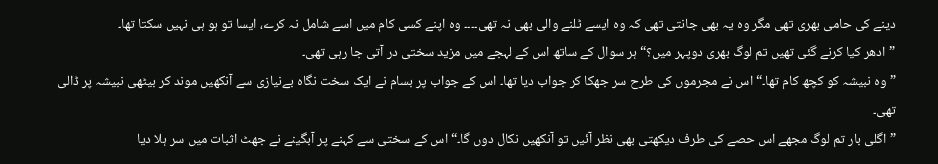دینے کی حامی بھری تھی مگر وہ یہ بھی جانتی تھی کہ وہ ایسے ٹلنے والی بھی نہ تھی۔۔۔۔ وہ اپنے کسی کام میں اسے شامل نہ کرے، ایسا تو ہو ہی نہیں سکتا تھا۔
”ادھر کیا کرنے گئی تھیں تم لوگ بھری دوپہر میں؟“ ہر سوال کے ساتھ اس کے لہجے میں مزید سختی در آتی جا رہی تھی۔
”وہ نبیشہ کو کچھ کام تھا۔“ اس نے مجرموں کی طرح سر جھکا کر جواب دیا تھا۔ اس کے جواب پر بسام نے ایک سخت نگاہ بےنیازی سے آنکھیں موند کر بیٹھی نبیشہ پر ڈالی تھی۔
”اگلی بار تم لوگ مجھے اس حصے کی طرف دیکھتی بھی نظر آئیں تو آنکھیں نکال دوں گا۔“ اس کے سختی سے کہنے پر آبگینے نے جھٹ اثبات میں سر ہلا دیا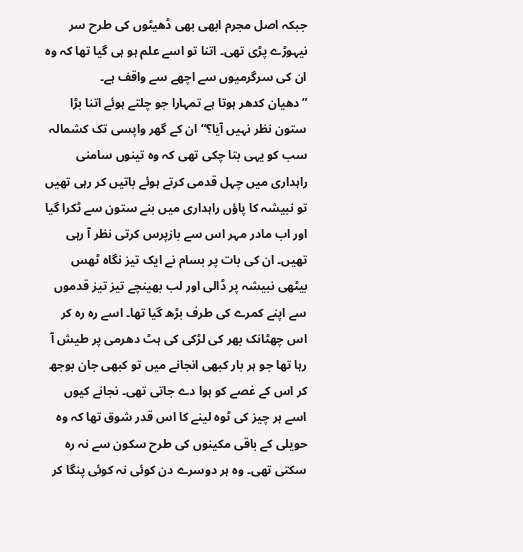جبکہ اصل مجرم ابھی بھی ڈھیٹوں کی طرح سر نیہوڑے پڑی تھی۔ اتنا تو اسے علم ہو ہی گیا تھا کہ وہ ان کی سرگرمیوں سے اچھے سے واقف ہے۔
”دھیان کدھر ہوتا ہے تمہارا جو چلتے ہوئے اتنا بڑا ستون نظر نہیں آیا؟“ ان کے گھر واپسی تک کشمالہ سب کو یہی بتا چکی تھی کہ وہ تینوں سامنی راہداری میں چہل قدمی کرتے ہوئے باتیں کر رہی تھیں تو نبیشہ کا پاؤں راہداری میں بنے ستون سے ٹکرا گیا اور اب مادر مہر اس سے بازپرس کرتی نظر آ رہی تھیں۔ ان کی بات پر بسام نے ایک تیز نگاہ ٹھس بیٹھی نبیشہ پر ڈالی اور لب بھینچے تیز تیز قدموں سے اپنے کمرے کی طرف بڑھ گیا تھا۔ اسے رہ رہ کر اس چھٹانک بھر کی لڑکی کی ہٹ دھرمی پر طیش آ رہا تھا جو ہر بار کبھی انجانے میں تو کبھی جان بوجھ کر اس کے غصے کو ہوا دے جاتی تھی۔ نجانے کیوں اسے ہر چیز کی ٹوہ لینے کا اس قدر شوق تھا کہ وہ حویلی کے باقی مکینوں کی طرح سکون سے نہ رہ سکتی تھی۔ وہ ہر دوسرے دن کوئی نہ کوئی پنگا کر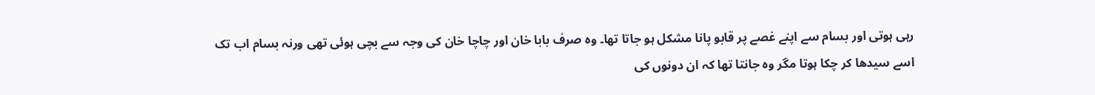رہی ہوتی اور بسام سے اپنے غصے پر قابو پانا مشکل ہو جاتا تھا۔ وہ صرف بابا خان اور چاچا خان کی وجہ سے بچی ہوئی تھی ورنہ بسام اب تک اسے سیدھا کر چکا ہوتا مگر وہ جانتا تھا کہ ان دونوں کی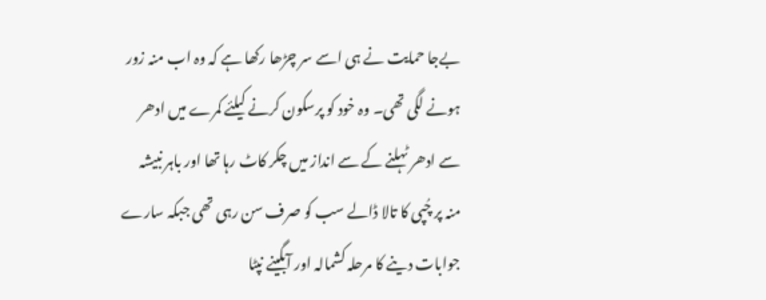بےجا حمایت نے ہی اسے سر چڑھا رکھا ہے کہ وہ اب منہ زور ہونے لگی تھی۔ وہ خود کو پرسکون کرنے کیلئے کمرے میں ادھر سے ادھر ٹہلنے کے سے انداز میں چکر کاٹ رہا تھا اور باہر نبیشہ منہ پر چُپی کا تالا ڈالے سب کو صرف سن رہی تھی جبکہ سارے جوابات دینے کا مرحلہ کشمالہ اور آبگینے نپٹا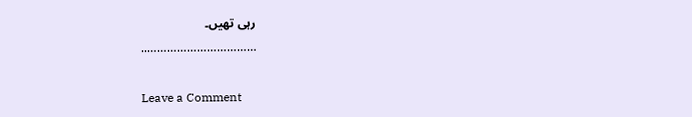رہی تھیں۔
……………………………..

Leave a Comment